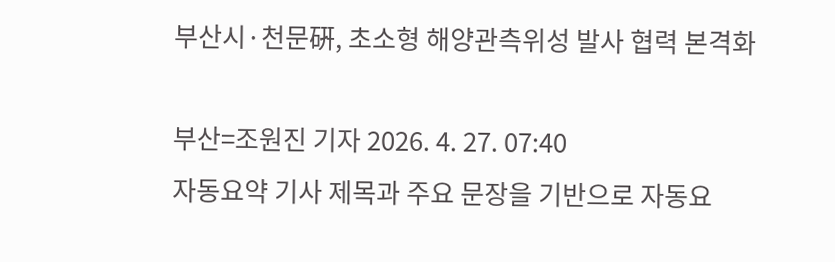부산시·천문硏, 초소형 해양관측위성 발사 협력 본격화

부산=조원진 기자 2026. 4. 27. 07:40
자동요약 기사 제목과 주요 문장을 기반으로 자동요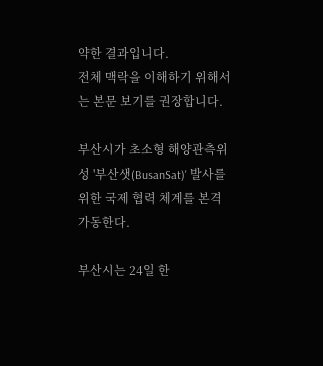약한 결과입니다.
전체 맥락을 이해하기 위해서는 본문 보기를 권장합니다.

부산시가 초소형 해양관측위성 '부산샛(BusanSat)' 발사를 위한 국제 협력 체계를 본격 가동한다.

부산시는 24일 한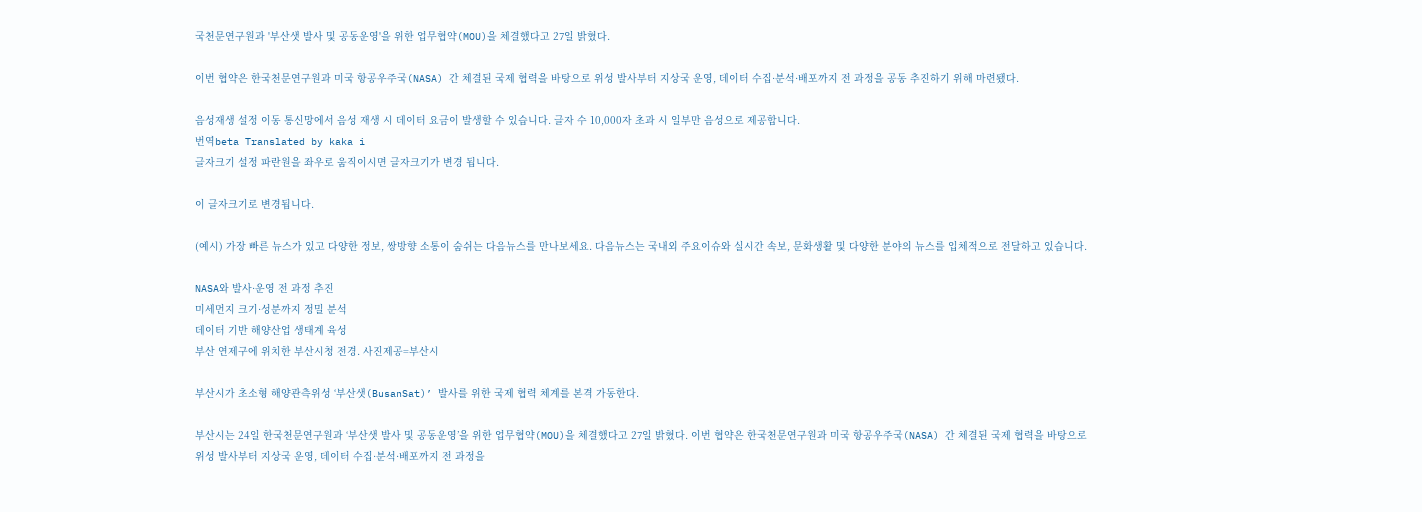국천문연구원과 '부산샛 발사 및 공동운영'을 위한 업무협약(MOU)을 체결했다고 27일 밝혔다.

이번 협약은 한국천문연구원과 미국 항공우주국(NASA) 간 체결된 국제 협력을 바탕으로 위성 발사부터 지상국 운영, 데이터 수집·분석·배포까지 전 과정을 공동 추진하기 위해 마련됐다.

음성재생 설정 이동 통신망에서 음성 재생 시 데이터 요금이 발생할 수 있습니다. 글자 수 10,000자 초과 시 일부만 음성으로 제공합니다.
번역beta Translated by kaka i
글자크기 설정 파란원을 좌우로 움직이시면 글자크기가 변경 됩니다.

이 글자크기로 변경됩니다.

(예시) 가장 빠른 뉴스가 있고 다양한 정보, 쌍방향 소통이 숨쉬는 다음뉴스를 만나보세요. 다음뉴스는 국내외 주요이슈와 실시간 속보, 문화생활 및 다양한 분야의 뉴스를 입체적으로 전달하고 있습니다.

NASA와 발사·운영 전 과정 추진
미세먼지 크기·성분까지 정밀 분석
데이터 기반 해양산업 생태계 육성
부산 연제구에 위치한 부산시청 전경. 사진제공=부산시

부산시가 초소형 해양관측위성 ‘부산샛(BusanSat)’ 발사를 위한 국제 협력 체계를 본격 가동한다.

부산시는 24일 한국천문연구원과 ‘부산샛 발사 및 공동운영’을 위한 업무협약(MOU)을 체결했다고 27일 밝혔다. 이번 협약은 한국천문연구원과 미국 항공우주국(NASA) 간 체결된 국제 협력을 바탕으로 위성 발사부터 지상국 운영, 데이터 수집·분석·배포까지 전 과정을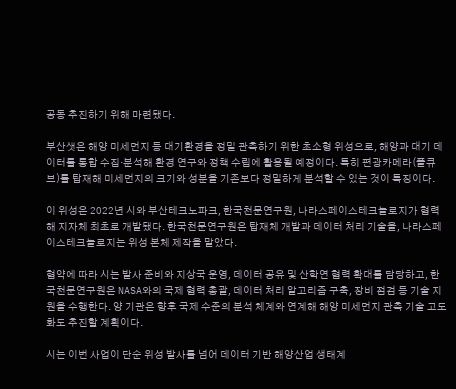공동 추진하기 위해 마련됐다.

부산샛은 해양 미세먼지 등 대기환경을 정밀 관측하기 위한 초소형 위성으로, 해양과 대기 데이터를 통합 수집·분석해 환경 연구와 정책 수립에 활용될 예정이다. 특히 편광카메라(폴큐브)를 탑재해 미세먼지의 크기와 성분을 기존보다 정밀하게 분석할 수 있는 것이 특징이다.

이 위성은 2022년 시와 부산테크노파크, 한국천문연구원, 나라스페이스테크놀로지가 협력해 지자체 최초로 개발됐다. 한국천문연구원은 탑재체 개발과 데이터 처리 기술을, 나라스페이스테크놀로지는 위성 본체 제작을 맡았다.

협약에 따라 시는 발사 준비와 지상국 운영, 데이터 공유 및 산학연 협력 확대를 담당하고, 한국천문연구원은 NASA와의 국제 협력 총괄, 데이터 처리 알고리즘 구축, 장비 점검 등 기술 지원을 수행한다. 양 기관은 향후 국제 수준의 분석 체계와 연계해 해양 미세먼지 관측 기술 고도화도 추진할 계획이다.

시는 이번 사업이 단순 위성 발사를 넘어 데이터 기반 해양산업 생태계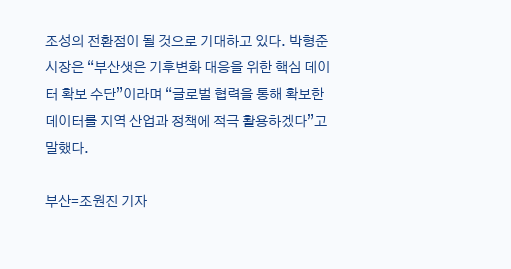조성의 전환점이 될 것으로 기대하고 있다. 박형준 시장은 “부산샛은 기후변화 대응을 위한 핵심 데이터 확보 수단”이라며 “글로벌 협력을 통해 확보한 데이터를 지역 산업과 정책에 적극 활용하겠다”고 말했다.

부산=조원진 기자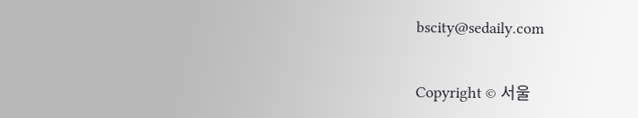bscity@sedaily.com

Copyright © 서울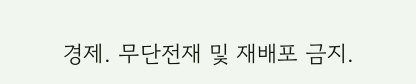경제. 무단전재 및 재배포 금지.